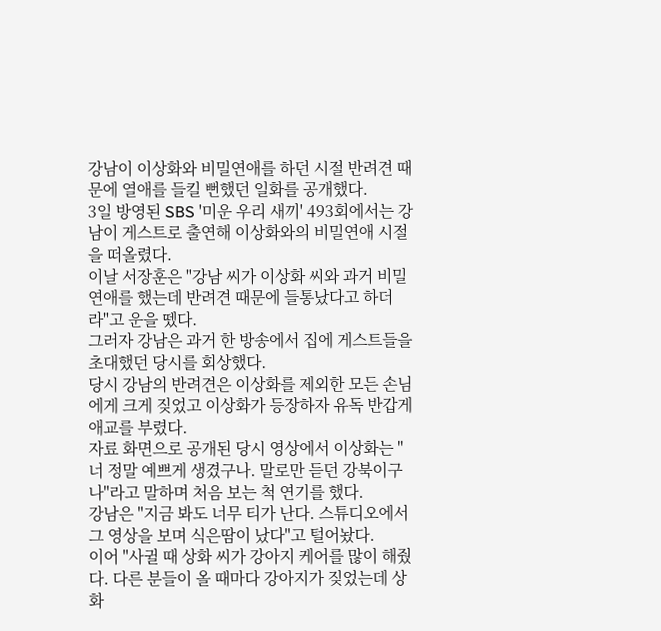강남이 이상화와 비밀연애를 하던 시절 반려견 때문에 열애를 들킬 뻔했던 일화를 공개했다.
3일 방영된 SBS '미운 우리 새끼' 493회에서는 강남이 게스트로 출연해 이상화와의 비밀연애 시절을 떠올렸다.
이날 서장훈은 "강남 씨가 이상화 씨와 과거 비밀연애를 했는데 반려견 때문에 들통났다고 하더라"고 운을 뗐다.
그러자 강남은 과거 한 방송에서 집에 게스트들을 초대했던 당시를 회상했다.
당시 강남의 반려견은 이상화를 제외한 모든 손님에게 크게 짖었고 이상화가 등장하자 유독 반갑게 애교를 부렸다.
자료 화면으로 공개된 당시 영상에서 이상화는 "너 정말 예쁘게 생겼구나. 말로만 듣던 강북이구나"라고 말하며 처음 보는 척 연기를 했다.
강남은 "지금 봐도 너무 티가 난다. 스튜디오에서 그 영상을 보며 식은땀이 났다"고 털어놨다.
이어 "사귈 때 상화 씨가 강아지 케어를 많이 해줬다. 다른 분들이 올 때마다 강아지가 짖었는데 상화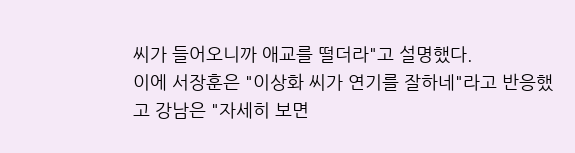씨가 들어오니까 애교를 떨더라"고 설명했다.
이에 서장훈은 "이상화 씨가 연기를 잘하네"라고 반응했고 강남은 "자세히 보면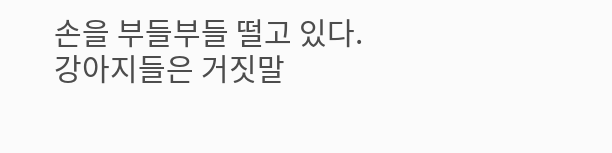손을 부들부들 떨고 있다. 강아지들은 거짓말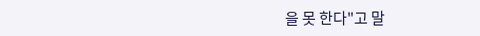을 못 한다"고 말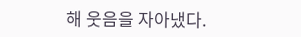해 웃음을 자아냈다.